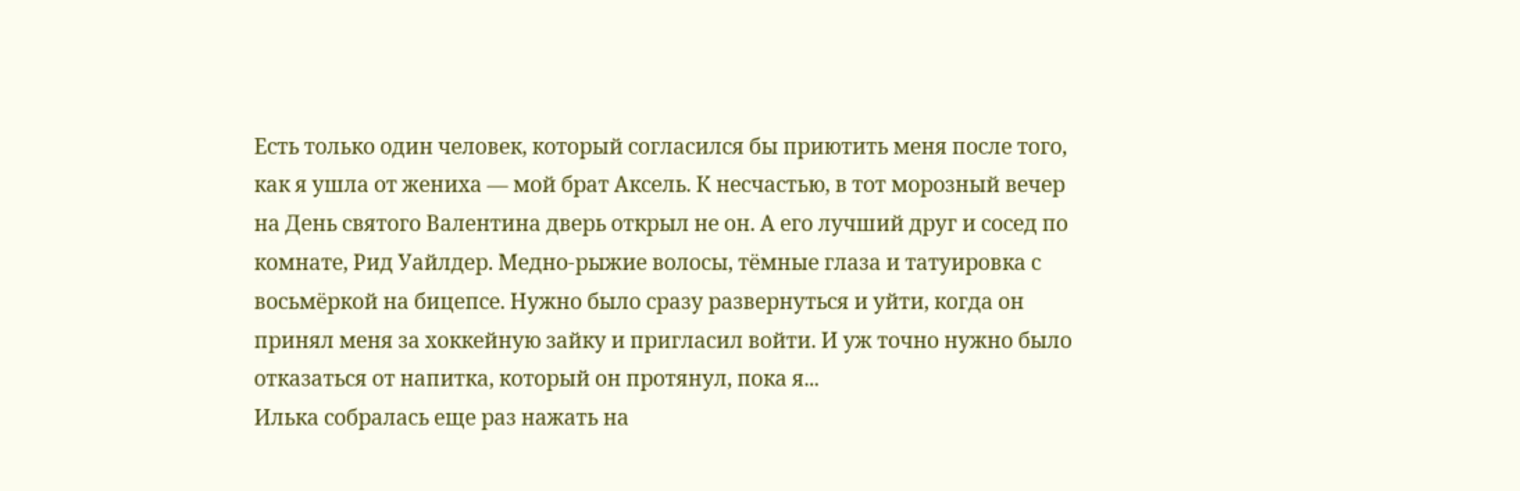Есть только один человек, который согласился бы приютить меня после того, как я ушла от жениха — мой брат Аксель. К несчастью, в тот морозный вечер на День святого Валентина дверь открыл не он. А его лучший друг и сосед по комнате, Рид Уайлдер. Медно-рыжие волосы, тёмные глаза и татуировка с восьмёркой на бицепсе. Нужно было сразу развернуться и уйти, когда он принял меня за хоккейную зайку и пригласил войти. И уж точно нужно было отказаться от напитка, который он протянул, пока я...
Илька собралась еще раз нажать на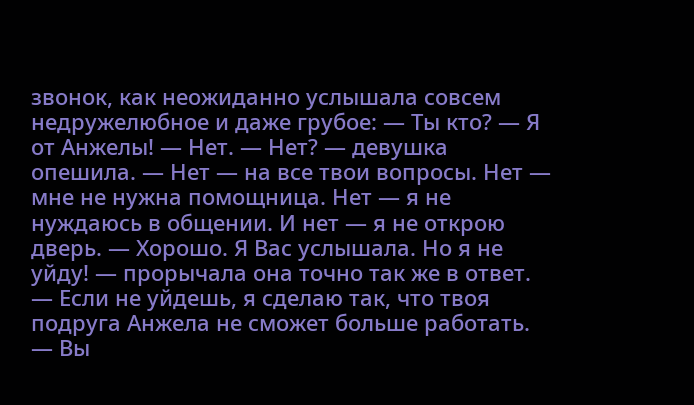звонок, как неожиданно услышала совсем недружелюбное и даже грубое: — Ты кто? — Я от Анжелы! — Нет. — Нет? — девушка опешила. — Нет — на все твои вопросы. Нет — мне не нужна помощница. Нет — я не нуждаюсь в общении. И нет — я не открою дверь. — Хорошо. Я Вас услышала. Но я не уйду! — прорычала она точно так же в ответ. — Если не уйдешь, я сделаю так, что твоя подруга Анжела не сможет больше работать. — Вы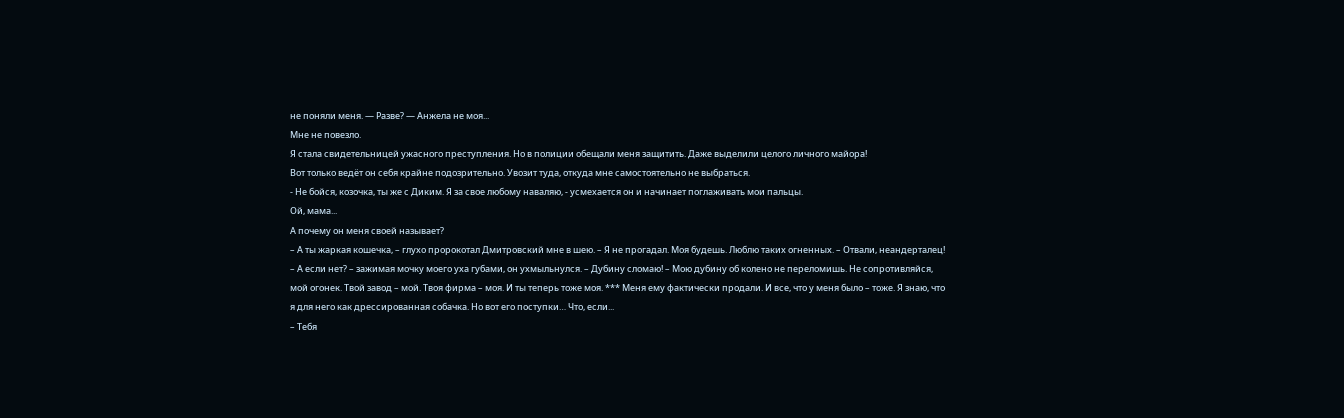не поняли меня. — Разве? — Анжела не моя...
Мне не повезло.
Я стала свидетельницей ужасного преступления. Но в полиции обещали меня защитить. Даже выделили целого личного майора!
Вот только ведёт он себя крайне подозрительно. Увозит туда, откуда мне самостоятельно не выбраться.
- Не бойся, козочка, ты же с Диким. Я за свое любому наваляю, - усмехается он и начинает поглаживать мои пальцы.
Ой, мама...
А почему он меня своей называет?
– А ты жаркая кошечка, – глухо пророкотал Дмитровский мне в шею. – Я не прогадал. Моя будешь. Люблю таких огненных. – Отвали, неандерталец! – А если нет? – зажимая мочку моего уха губами, он ухмыльнулся. – Дубину сломаю! – Мою дубину об колено не переломишь. Не сопротивляйся, мой огонек. Твой завод – мой. Твоя фирма – моя. И ты теперь тоже моя. *** Меня ему фактически продали. И все, что у меня было – тоже. Я знаю, что я для него как дрессированная собачка. Но вот его поступки… Что, если...
– Тебя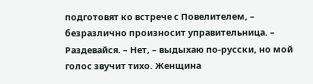подготовят ко встрече с Повелителем, – безразлично произносит управительница. – Раздевайся. – Нет, – выдыхаю по-русски, но мой голос звучит тихо. Женщина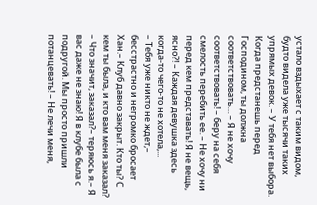устало вздыхает с таким видом, будто видела уже тысячи таких упрямых девок. – У тебя нет выбора. Когда предстанешь перед Господином, ты должна соответствовать… – Я не хочу соответствовать! – беру на себя смелость перебить ее. – Не хочу ни перед кем представать! Я не вещь, ясно?! – Каждая девушка здесь когда-то чего-то не хотела,...
– Тебя уже никто не ждет,– бесстрастно и негромко бросает Хан.– Клуб давно закрыт. Кто ты? С кем ты была, и кто вам меня заказал? – Что значит, заказал?– теряюсь я.– Я вас даже не знаю! Я в клубе была с подругой. Мы просто пришли потанцевать! – Не лечи меня,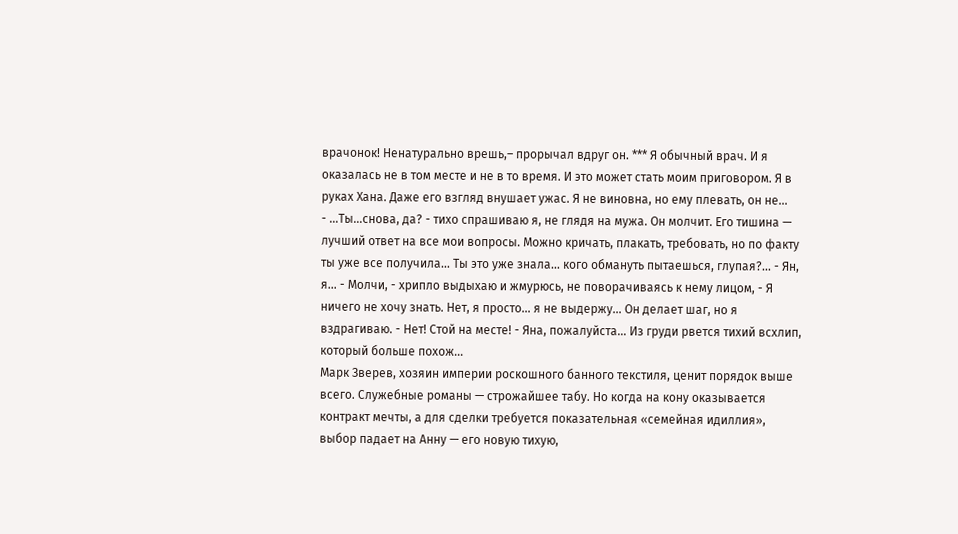врачонок! Ненатурально врешь,– прорычал вдруг он. *** Я обычный врач. И я оказалась не в том месте и не в то время. И это может стать моим приговором. Я в руках Хана. Даже его взгляд внушает ужас. Я не виновна, но ему плевать, он не...
- …Ты…снова, да? - тихо спрашиваю я, не глядя на мужа. Он молчит. Его тишина — лучший ответ на все мои вопросы. Можно кричать, плакать, требовать, но по факту ты уже все получила… Ты это уже знала… кого обмануть пытаешься, глупая?... - Ян, я… - Молчи, - хрипло выдыхаю и жмурюсь, не поворачиваясь к нему лицом, - Я ничего не хочу знать. Нет, я просто… я не выдержу… Он делает шаг, но я вздрагиваю. - Нет! Стой на месте! - Яна, пожалуйста… Из груди рвется тихий всхлип, который больше похож...
Марк Зверев, хозяин империи роскошного банного текстиля, ценит порядок выше всего. Служебные романы — строжайшее табу. Но когда на кону оказывается контракт мечты, а для сделки требуется показательная «семейная идиллия», выбор падает на Анну — его новую тихую,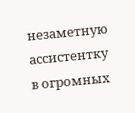незаметную ассистентку в огромных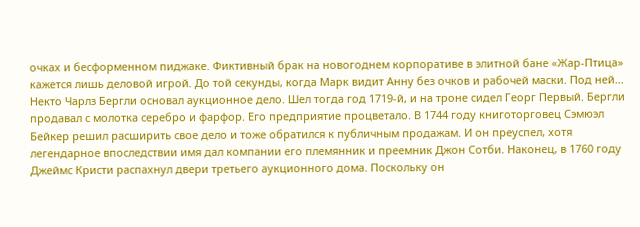очках и бесформенном пиджаке. Фиктивный брак на новогоднем корпоративе в элитной бане «Жар-Птица» кажется лишь деловой игрой. До той секунды, когда Марк видит Анну без очков и рабочей маски. Под ней...
Некто Чарлз Бергли основал аукционное дело. Шел тогда год 1719-й, и на троне сидел Георг Первый. Бергли продавал с молотка серебро и фарфор. Его предприятие процветало. В 1744 году книготорговец Сэмюэл Бейкер решил расширить свое дело и тоже обратился к публичным продажам. И он преуспел, хотя легендарное впоследствии имя дал компании его племянник и преемник Джон Сотби. Наконец, в 1760 году Джеймс Кристи распахнул двери третьего аукционного дома. Поскольку он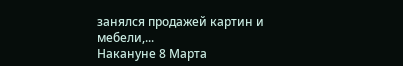занялся продажей картин и мебели,...
Накануне 8 Марта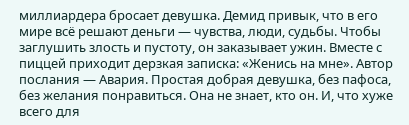миллиардера бросает девушка. Демид привык, что в его мире всё решают деньги — чувства, люди, судьбы. Чтобы заглушить злость и пустоту, он заказывает ужин. Вместе с пиццей приходит дерзкая записка: «Женись на мне». Автор послания — Авария. Простая добрая девушка, без пафоса, без желания понравиться. Она не знает, кто он. И, что хуже всего для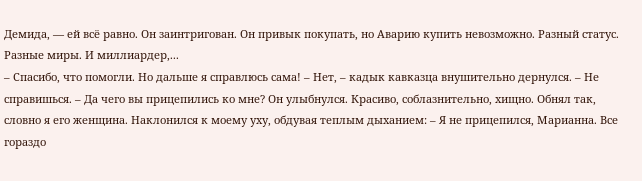Демида, — ей всё равно. Он заинтригован. Он привык покупать, но Аварию купить невозможно. Разный статус. Разные миры. И миллиардер,...
– Спасибо, что помогли. Но дальше я справлюсь сама! – Нет, – кадык кавказца внушительно дернулся. – Не справишься. – Да чего вы прицепились ко мне? Он улыбнулся. Красиво, соблазнительно, хищно. Обнял так, словно я его женщина. Наклонился к моему уху, обдувая теплым дыханием: – Я не прицепился, Марианна. Все гораздо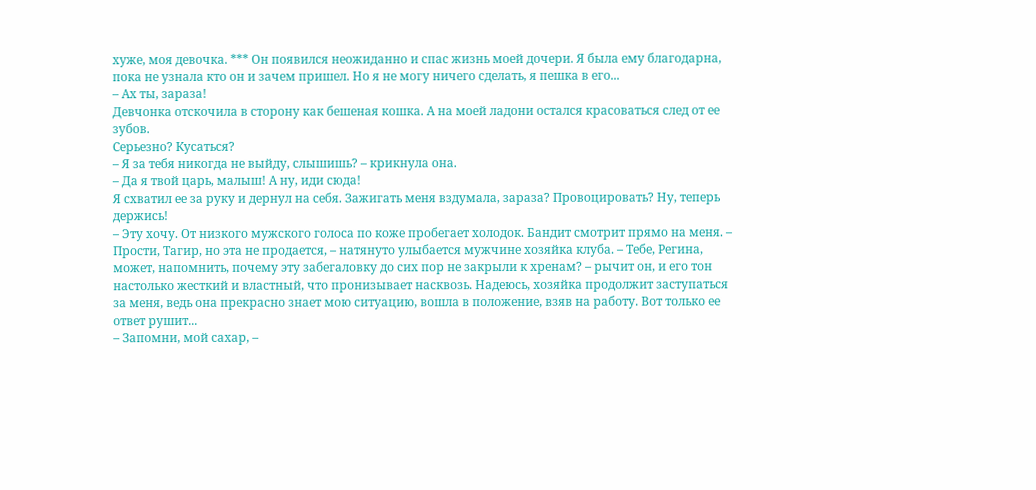хуже, моя девочка. *** Он появился неожиданно и спас жизнь моей дочери. Я была ему благодарна, пока не узнала кто он и зачем пришел. Но я не могу ничего сделать, я пешка в его...
– Ах ты, зараза!
Девчонка отскочила в сторону как бешеная кошка. А на моей ладони остался красоваться след от ее зубов.
Серьезно? Кусаться?
– Я за тебя никогда не выйду, слышишь? – крикнула она.
– Да я твой царь, малыш! А ну, иди сюда!
Я схватил ее за руку и дернул на себя. Зажигать меня вздумала, зараза? Провоцировать? Ну, теперь держись!
– Эту хочу. От низкого мужского голоса по коже пробегает холодок. Бандит смотрит прямо на меня. – Прости, Тагир, но эта не продается, – натянуто улыбается мужчине хозяйка клуба. – Тебе, Регина, может, напомнить, почему эту забегаловку до сих пор не закрыли к хренам? – рычит он, и его тон настолько жесткий и властный, что пронизывает насквозь. Надеюсь, хозяйка продолжит заступаться за меня, ведь она прекрасно знает мою ситуацию, вошла в положение, взяв на работу. Вот только ее ответ рушит...
– Запомни, мой сахар, –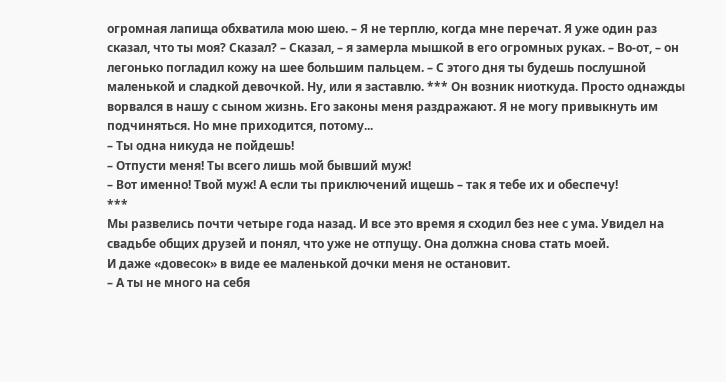огромная лапища обхватила мою шею. – Я не терплю, когда мне перечат. Я уже один раз сказал, что ты моя? Сказал? – Сказал, – я замерла мышкой в его огромных руках. – Во-от, – он легонько погладил кожу на шее большим пальцем. – С этого дня ты будешь послушной маленькой и сладкой девочкой. Ну, или я заставлю. *** Он возник ниоткуда. Просто однажды ворвался в нашу с сыном жизнь. Его законы меня раздражают. Я не могу привыкнуть им подчиняться. Но мне приходится, потому...
– Ты одна никуда не пойдешь!
– Отпусти меня! Ты всего лишь мой бывший муж!
– Вот именно! Твой муж! А если ты приключений ищешь – так я тебе их и обеспечу!
***
Мы развелись почти четыре года назад. И все это время я сходил без нее с ума. Увидел на свадьбе общих друзей и понял, что уже не отпущу. Она должна снова стать моей.
И даже «довесок» в виде ее маленькой дочки меня не остановит.
– А ты не много на себя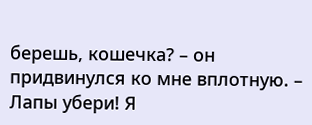берешь, кошечка? – он придвинулся ко мне вплотную. – Лапы убери! Я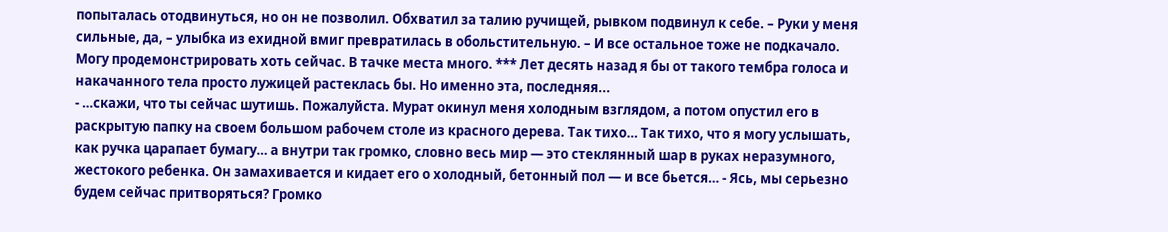попыталась отодвинуться, но он не позволил. Обхватил за талию ручищей, рывком подвинул к себе. – Руки у меня сильные, да, – улыбка из ехидной вмиг превратилась в обольстительную. – И все остальное тоже не подкачало. Могу продемонстрировать хоть сейчас. В тачке места много. *** Лет десять назад я бы от такого тембра голоса и накачанного тела просто лужицей растеклась бы. Но именно эта, последняя...
- …скажи, что ты сейчас шутишь. Пожалуйста. Мурат окинул меня холодным взглядом, а потом опустил его в раскрытую папку на своем большом рабочем столе из красного дерева. Так тихо… Так тихо, что я могу услышать, как ручка царапает бумагу… а внутри так громко, словно весь мир — это стеклянный шар в руках неразумного, жестокого ребенка. Он замахивается и кидает его о холодный, бетонный пол — и все бьется… - Ясь, мы серьезно будем сейчас притворяться? Громко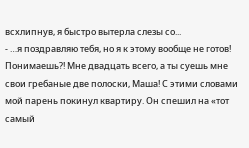всхлипнув, я быстро вытерла слезы со...
- …я поздравляю тебя, но я к этому вообще не готов! Понимаешь?! Мне двадцать всего, а ты суешь мне свои гребаные две полоски, Маша! С этими словами мой парень покинул квартиру. Он спешил на «тот самый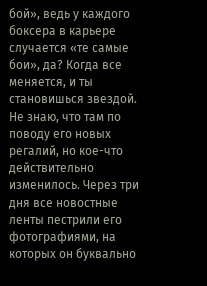бой», ведь у каждого боксера в карьере случается «те самые бои», да? Когда все меняется, и ты становишься звездой. Не знаю, что там по поводу его новых регалий, но кое-что действительно изменилось. Через три дня все новостные ленты пестрили его фотографиями, на которых он буквально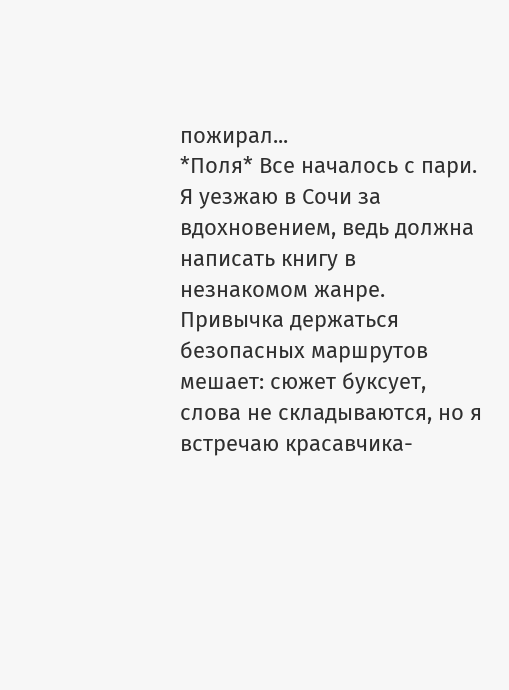пожирал...
*Поля* Все началось с пари. Я уезжаю в Сочи за вдохновением, ведь должна написать книгу в незнакомом жанре. Привычка держаться безопасных маршрутов мешает: сюжет буксует, слова не складываются, но я встречаю красавчика-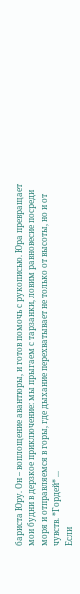бариста Юру. Он – воплощение авантюры, и готов помочь с рукописью. Юра превращает мои будни в дерзкое приключение: мы прыгаем с тарзанки, ловим равновесие посреди моря и отправляемся в горы, где дыхание перехватывает не только от высоты, но и от чувств. *Гордей* ...
Если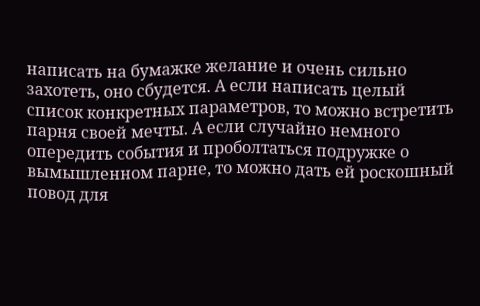написать на бумажке желание и очень сильно захотеть, оно сбудется. А если написать целый список конкретных параметров, то можно встретить парня своей мечты. А если случайно немного опередить события и проболтаться подружке о вымышленном парне, то можно дать ей роскошный повод для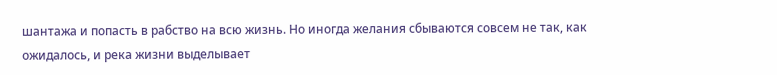шантажа и попасть в рабство на всю жизнь. Но иногда желания сбываются совсем не так, как ожидалось, и река жизни выделывает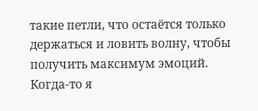такие петли, что остаётся только держаться и ловить волну, чтобы получить максимум эмоций.
Когда-то я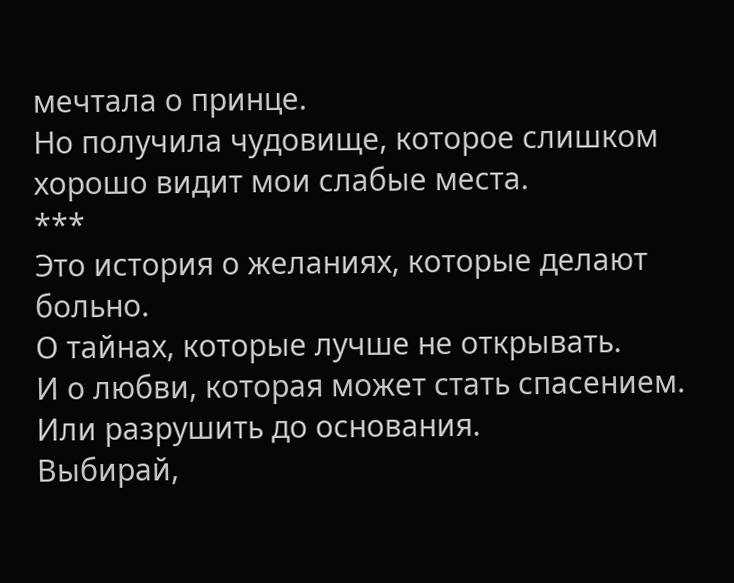мечтала о принце.
Но получила чудовище, которое слишком хорошо видит мои слабые места.
***
Это история о желаниях, которые делают больно.
О тайнах, которые лучше не открывать.
И о любви, которая может стать спасением. Или разрушить до основания.
Выбирай,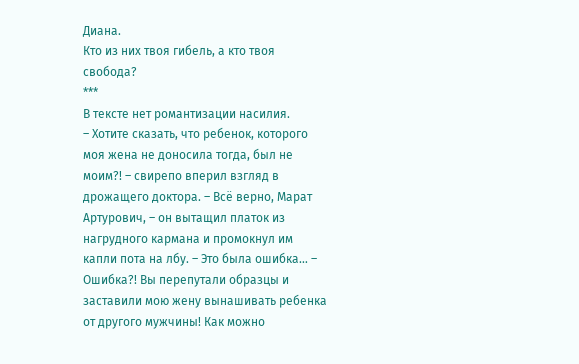Диана.
Кто из них твоя гибель, а кто твоя свобода?
***
В тексте нет романтизации насилия.
– Хотите сказать, что ребенок, которого моя жена не доносила тогда, был не моим?! – свирепо вперил взгляд в дрожащего доктора. – Всё верно, Марат Артурович, – он вытащил платок из нагрудного кармана и промокнул им капли пота на лбу. – Это была ошибка… – Ошибка?! Вы перепутали образцы и заставили мою жену вынашивать ребенка от другого мужчины! Как можно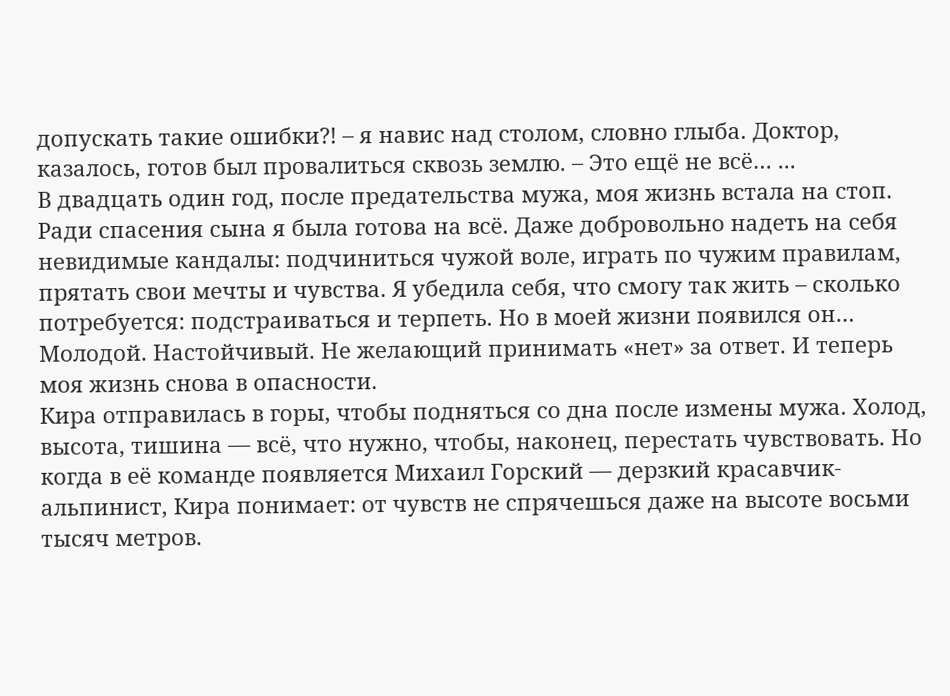допускать такие ошибки?! – я навис над столом, словно глыба. Доктор, казалось, готов был провалиться сквозь землю. – Это ещё не всё… ...
В двадцать один год, после предательства мужа, моя жизнь встала на стоп. Ради спасения сына я была готова на всё. Даже добровольно надеть на себя невидимые кандалы: подчиниться чужой воле, играть по чужим правилам, прятать свои мечты и чувства. Я убедила себя, что смогу так жить – сколько потребуется: подстраиваться и терпеть. Но в моей жизни появился он… Молодой. Настойчивый. Не желающий принимать «нет» за ответ. И теперь моя жизнь снова в опасности.
Кира отправилась в горы, чтобы подняться со дна после измены мужа. Холод, высота, тишина — всё, что нужно, чтобы, наконец, перестать чувствовать. Но когда в её команде появляется Михаил Горский — дерзкий красавчик-альпинист, Кира понимает: от чувств не спрячешься даже на высоте восьми тысяч метров.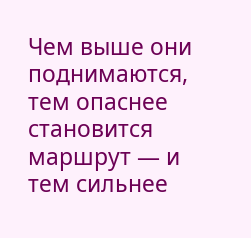Чем выше они поднимаются, тем опаснее становится маршрут — и тем сильнее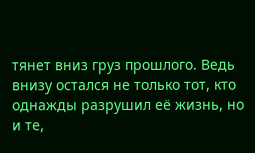тянет вниз груз прошлого. Ведь внизу остался не только тот, кто однажды разрушил её жизнь, но и те,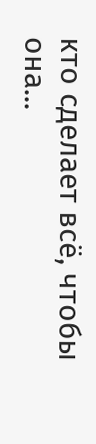кто сделает всё, чтобы она...